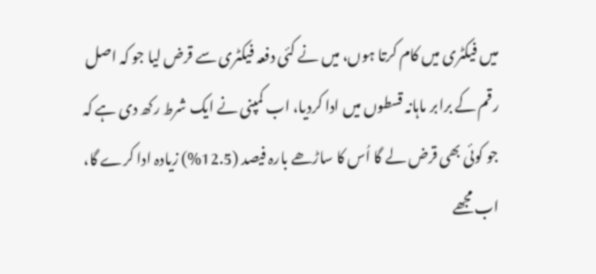میں فیکٹری میں کام کرتا ہوں، میں نے کئی دفعہ فیکٹری سے قرض لیا جو کہ اصل رقم کے برابر ماہانہ قسطوں میں ادا کردیا، اب کمپنی نے ایک شرط رکھ دی ہے کہ جو کوئی بھی قرض لے گا اُس کا ساڑھے بارہ فیصد (12.5%) زیادہ ادا کرے گا، اب مجھے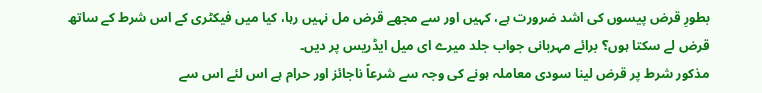بطورِ قرض پیسوں کی اشد ضرورت ہے، کہیں اور سے مجھے قرض مل نہیں رہا، کیا میں فیکٹری کے اس شرط کے ساتھ قرض لے سکتا ہوں؟ برائے مہربانی جواب جلد میرے ای میل ایڈریس پر دیں۔
مذکور شرط پر قرض لینا سودی معاملہ ہونے کی وجہ سے شرعاً ناجائز اور حرام ہے اس لئے اس سے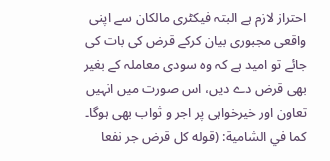احتراز لازم ہے البتہ فیکٹری مالکان سے اپنی واقعی مجبوری بیان کرکے قرض کی بات کی جائے تو امید ہے کہ وہ سودی معاملہ کے بغیر بھی قرض دے دیں، اس صورت میں انہیں تعاون اور خیرخواہی پر اجر و ثواب بھی ہوگا۔
کما في الشامیة: (قوله كل قرض جر نفعا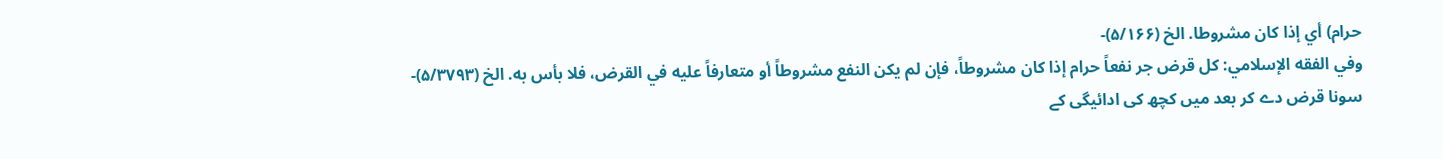حرام) أي إذا كان مشروطا. الخ (۵/۱۶۶)-
وفي الفقه الإسلامي: كل قرض جر نفعاً حرام إذا كان مشروطاً، فإن لم يكن النفع مشروطاً أو متعارفاً عليه في القرض، فلا بأس به. الخ (۵/۳۷۹۳)-
سونا قرض دے کر بعد میں کچھ کی ادائیگی کے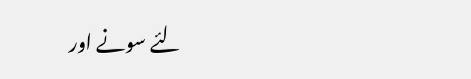لئے سونے اور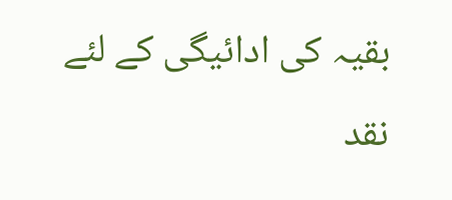بقیہ کی ادائیگی کے لئے نقد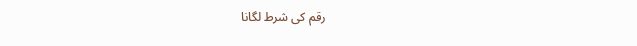رقم کی شرط لگانا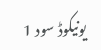یونیکوڈ سود 1